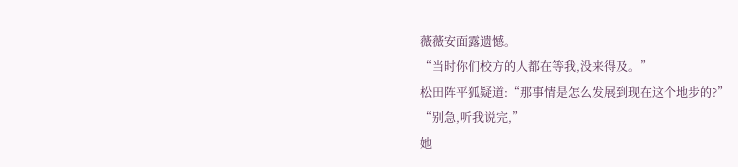薇薇安面露遗憾。
“当时你们校方的人都在等我,没来得及。”
松田阵平狐疑道:“那事情是怎么发展到现在这个地步的?”
“别急,听我说完,”
她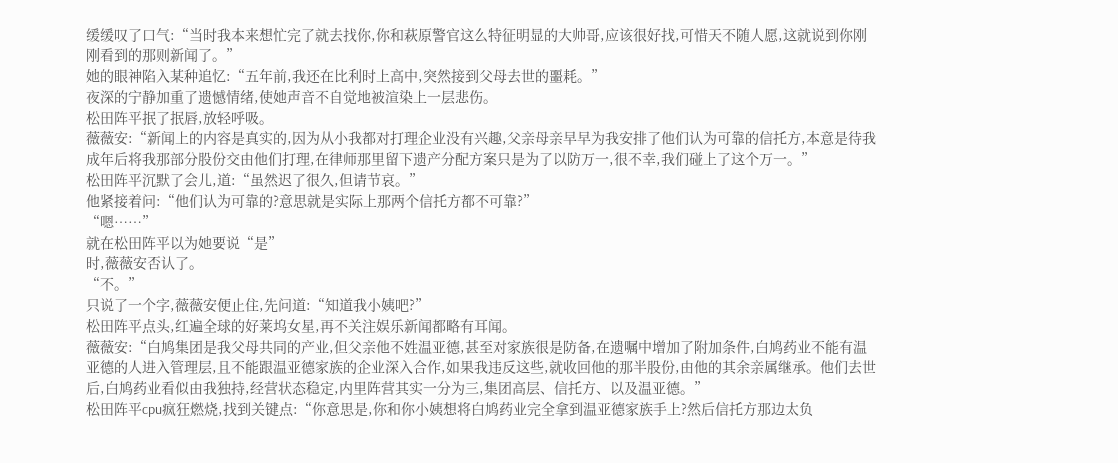缓缓叹了口气:“当时我本来想忙完了就去找你,你和萩原警官这么特征明显的大帅哥,应该很好找,可惜天不随人愿,这就说到你刚刚看到的那则新闻了。”
她的眼神陷入某种追忆:“五年前,我还在比利时上高中,突然接到父母去世的噩耗。”
夜深的宁静加重了遗憾情绪,使她声音不自觉地被渲染上一层悲伤。
松田阵平抿了抿唇,放轻呼吸。
薇薇安:“新闻上的内容是真实的,因为从小我都对打理企业没有兴趣,父亲母亲早早为我安排了他们认为可靠的信托方,本意是待我成年后将我那部分股份交由他们打理,在律师那里留下遗产分配方案只是为了以防万一,很不幸,我们碰上了这个万一。”
松田阵平沉默了会儿,道:“虽然迟了很久,但请节哀。”
他紧接着问:“他们认为可靠的?意思就是实际上那两个信托方都不可靠?”
“嗯……”
就在松田阵平以为她要说“是”
时,薇薇安否认了。
“不。”
只说了一个字,薇薇安便止住,先问道:“知道我小姨吧?”
松田阵平点头,红遍全球的好莱坞女星,再不关注娱乐新闻都略有耳闻。
薇薇安:“白鸠集团是我父母共同的产业,但父亲他不姓温亚德,甚至对家族很是防备,在遗嘱中增加了附加条件,白鸠药业不能有温亚德的人进入管理层,且不能跟温亚德家族的企业深入合作,如果我违反这些,就收回他的那半股份,由他的其余亲属继承。他们去世后,白鸠药业看似由我独持,经营状态稳定,内里阵营其实一分为三,集团高层、信托方、以及温亚德。”
松田阵平cpu疯狂燃烧,找到关键点:“你意思是,你和你小姨想将白鸠药业完全拿到温亚德家族手上?然后信托方那边太负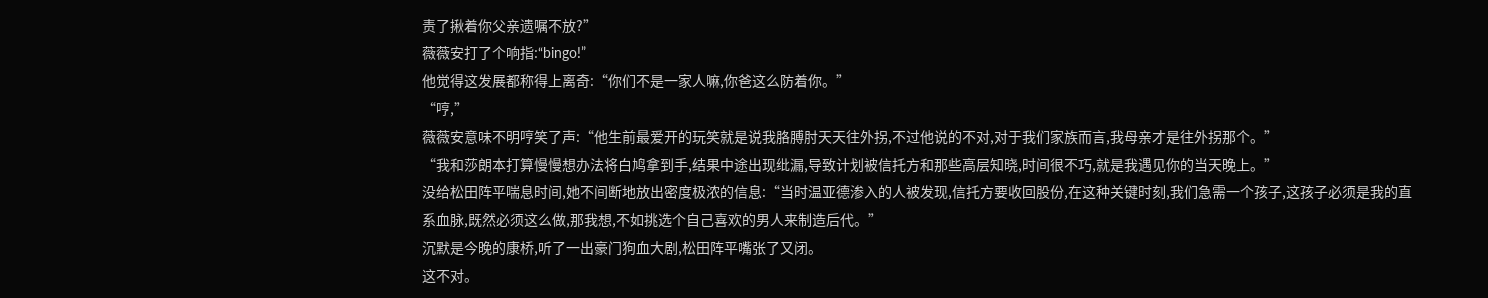责了揪着你父亲遗嘱不放?”
薇薇安打了个响指:“bingo!”
他觉得这发展都称得上离奇:“你们不是一家人嘛,你爸这么防着你。”
“哼,”
薇薇安意味不明哼笑了声:“他生前最爱开的玩笑就是说我胳膊肘天天往外拐,不过他说的不对,对于我们家族而言,我母亲才是往外拐那个。”
“我和莎朗本打算慢慢想办法将白鸠拿到手,结果中途出现纰漏,导致计划被信托方和那些高层知晓,时间很不巧,就是我遇见你的当天晚上。”
没给松田阵平喘息时间,她不间断地放出密度极浓的信息:“当时温亚德渗入的人被发现,信托方要收回股份,在这种关键时刻,我们急需一个孩子,这孩子必须是我的直系血脉,既然必须这么做,那我想,不如挑选个自己喜欢的男人来制造后代。”
沉默是今晚的康桥,听了一出豪门狗血大剧,松田阵平嘴张了又闭。
这不对。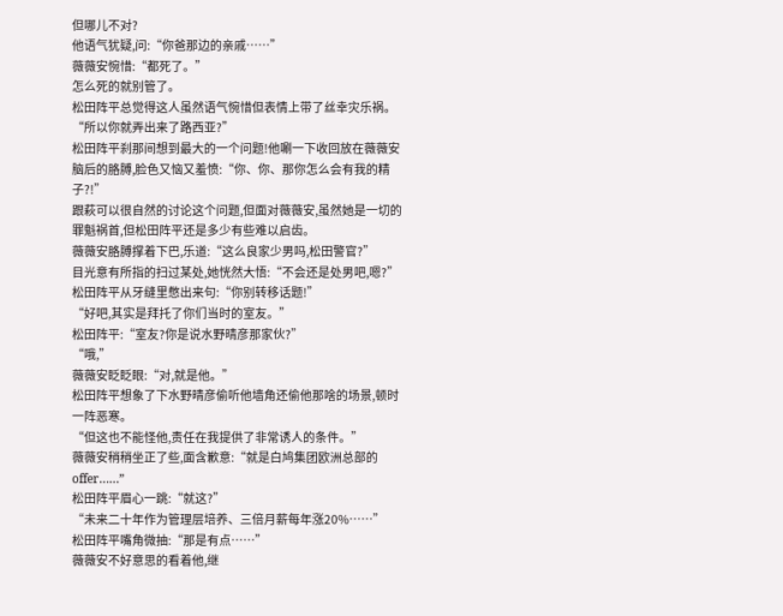但哪儿不对?
他语气犹疑,问:“你爸那边的亲戚……”
薇薇安惋惜:“都死了。”
怎么死的就别管了。
松田阵平总觉得这人虽然语气惋惜但表情上带了丝幸灾乐祸。
“所以你就弄出来了路西亚?”
松田阵平刹那间想到最大的一个问题!他唰一下收回放在薇薇安脑后的胳膊,脸色又恼又羞愤:“你、你、那你怎么会有我的精子?!”
跟萩可以很自然的讨论这个问题,但面对薇薇安,虽然她是一切的罪魁祸首,但松田阵平还是多少有些难以启齿。
薇薇安胳膊撑着下巴,乐道:“这么良家少男吗,松田警官?”
目光意有所指的扫过某处,她恍然大悟:“不会还是处男吧,嗯?”
松田阵平从牙缝里憋出来句:“你别转移话题!”
“好吧,其实是拜托了你们当时的室友。”
松田阵平:“室友?你是说水野晴彦那家伙?”
“哦,”
薇薇安眨眨眼:“对,就是他。”
松田阵平想象了下水野晴彦偷听他墙角还偷他那啥的场景,顿时一阵恶寒。
“但这也不能怪他,责任在我提供了非常诱人的条件。”
薇薇安稍稍坐正了些,面含歉意:“就是白鸠集团欧洲总部的offer……”
松田阵平眉心一跳:“就这?”
“未来二十年作为管理层培养、三倍月薪每年涨20%……”
松田阵平嘴角微抽:“那是有点……”
薇薇安不好意思的看着他,继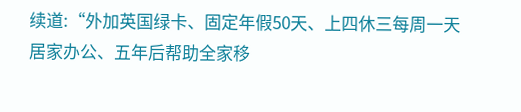续道:“外加英国绿卡、固定年假50天、上四休三每周一天居家办公、五年后帮助全家移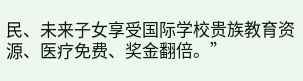民、未来子女享受国际学校贵族教育资源、医疗免费、奖金翻倍。”